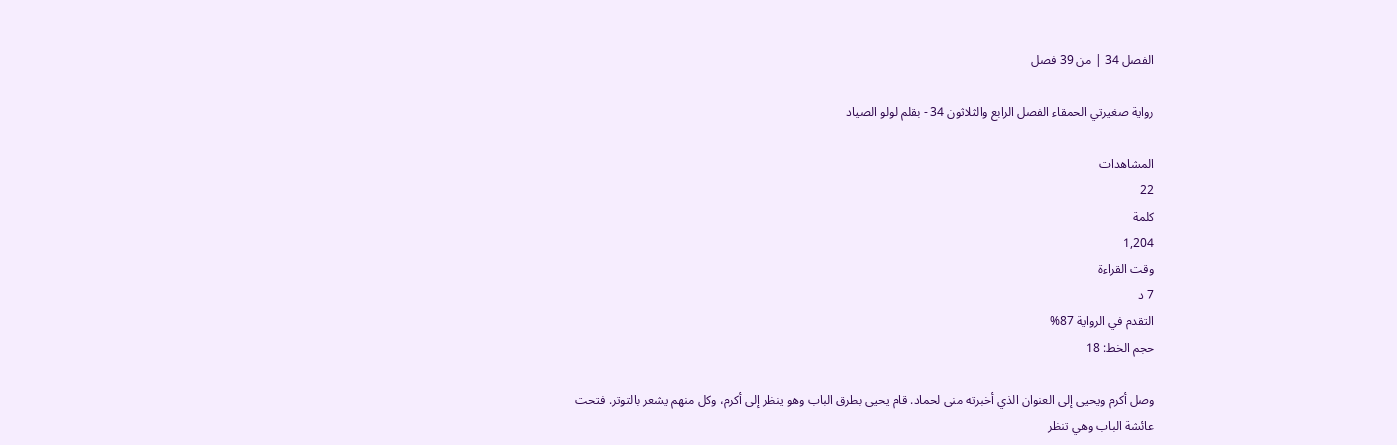الفصل 34 | من 39 فصل

رواية صغيرتي الحمقاء الفصل الرابع والثلاثون 34 - بقلم لولو الصياد

المشاهدات
22
كلمة
1,204
وقت القراءة
7 د
التقدم في الرواية 87%
حجم الخط: 18

وصل أكرم ويحيى إلى العنوان الذي أخبرته منى لحماد. قام يحيى بطرق الباب وهو ينظر إلى أكرم، وكل منهم يشعر بالتوتر. فتحت عائشة الباب وهي تنظر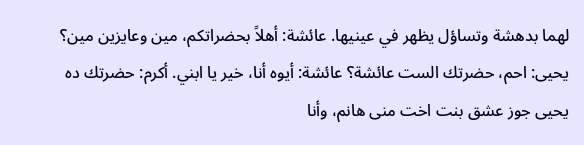لهما بدهشة وتساؤل يظهر في عينيها. عائشة: أهلاً بحضراتكم، مين وعايزين مين؟ يحيى: احم، حضرتك الست عائشة؟ عائشة: أيوه أنا، خير يا ابني. أكرم: حضرتك ده يحيى جوز عشق بنت اخت منى هانم، وأنا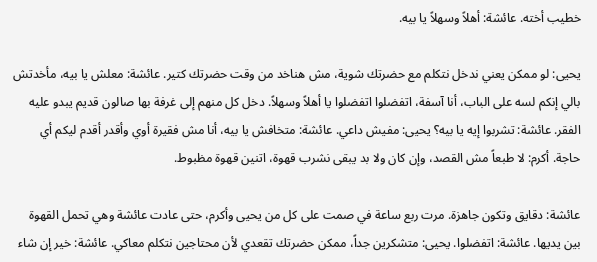خطيب أخته. عائشة: أهلاً وسهلاً يا بيه.

يحيى: لو ممكن يعني ندخل نتكلم مع حضرتك شوية، مش هناخد من وقت حضرتك كتير. عائشة: معلش يا بيه، مأخدتش بالي إنكم لسه على الباب، أنا آسفة، اتفضلوا اتفضلوا يا أهلاً وسهلاً. دخل كل منهم إلى غرفة بها صالون قديم يبدو عليه الفقر. عائشة: تشربوا إيه يا بيه؟ يحيى: مفيش داعي. عائشة: متخافش يا بيه، أنا مش فقيرة أوي وأقدر أقدم ليكم أي حاجة. أكرم: لا طبعاً مش القصد، وإن كان ولا بد يبقى نشرب قهوة، اتنين قهوة مظبوط.

عائشة: دقايق وتكون جاهزة. مرت ربع ساعة في صمت على كل من يحيى وأكرم، حتى عادت عائشة وهي تحمل القهوة بين يديها. عائشة: اتفضلوا. يحيى: متشكرين جداً، ممكن حضرتك تقعدي لأن محتاجين نتكلم معاكي. عائشة: خير إن شاء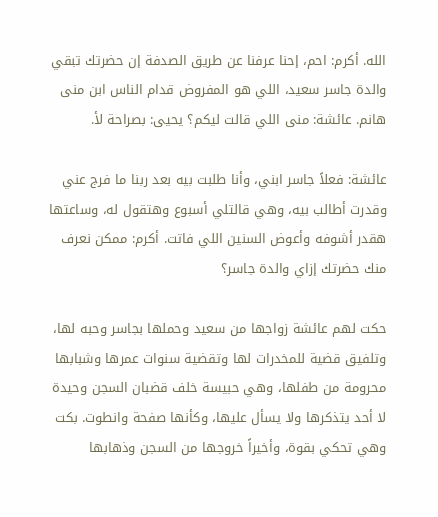الله. أكرم: احم، إحنا عرفنا عن طريق الصدفة إن حضرتك تبقي والدة جاسر سعيد، اللي هو المفروض قدام الناس ابن منى هانم. عائشة: منى اللي قالت ليكم؟ يحيى: بصراحة لأ.

عائشة: فعلاً جاسر ابني، وأنا طلبت بيه بعد ربنا ما فرج عني وقدرت أطالب بيه، وهي قالتلي أسبوع وهتقول له، وساعتها هقدر أشوفه وأعوض السنين اللي فاتت. أكرم: ممكن نعرف منك حضرتك إزاي والدة جاسر؟

حكت لهم عائشة زواجها من سعيد وحملها بجاسر وحبه لها، وتلفيق قضية للمخدرات لها وتقضية سنوات عمرها وشبابها محرومة من طفلها، وهي حبيسة خلف قضبان السجن وحيدة لا أحد يتذكرها ولا يسأل عليها، وكأنها صفحة وانطوت. بكت وهي تحكي بقوة، وأخيراً خروجها من السجن وذهابها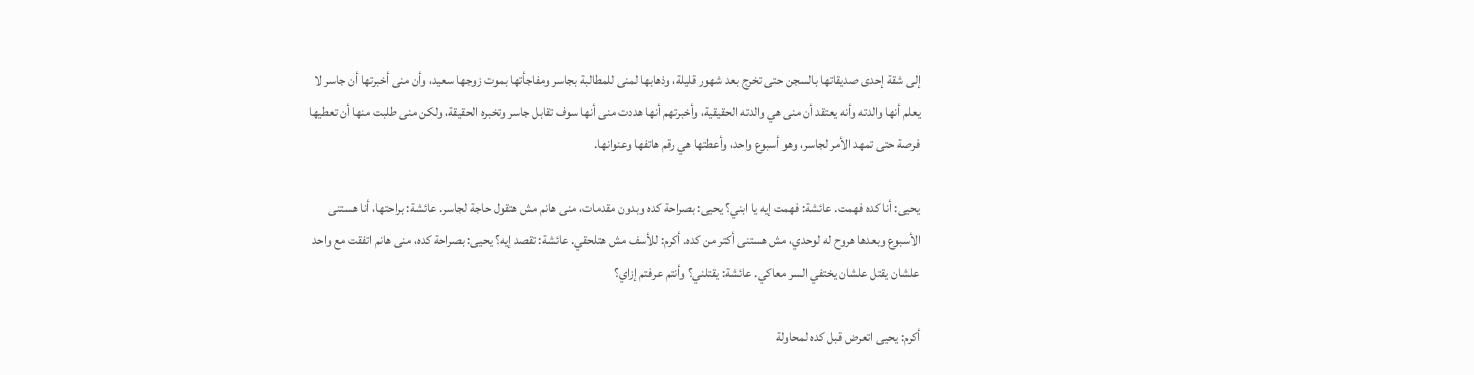إلى شقة إحدى صديقاتها بالسجن حتى تخرج بعد شهور قليلة، وذهابها لمنى للمطالبة بجاسر ومفاجأتها بموت زوجها سعيد، وأن منى أخبرتها أن جاسر لا يعلم أنها والدته وأنه يعتقد أن منى هي والدته الحقيقية، وأخبرتهم أنها هددت منى أنها سوف تقابل جاسر وتخبره الحقيقة، ولكن منى طلبت منها أن تعطيها فرصة حتى تمهد الأمر لجاسر، وهو أسبوع واحد، وأعطتها هي رقم هاتفها وعنوانها.

يحيى: أنا كده فهمت. عائشة: فهمت إيه يا ابني؟ يحيى: بصراحة كده وبدون مقدمات، منى هانم مش هتقول حاجة لجاسر. عائشة: براحتها، أنا هستنى الأسبوع وبعدها هروح له لوحدي، مش هستنى أكتر من كده. أكرم: للأسف مش هتلحقي. عائشة: تقصد إيه؟ يحيى: بصراحة كده، منى هانم اتفقت مع واحد علشان يقتل علشان يختفي السر معاكي. عائشة: يقتلني؟ وأنتم عرفتم إزاي؟

أكرم: يحيى اتعرض قبل كده لمحاولة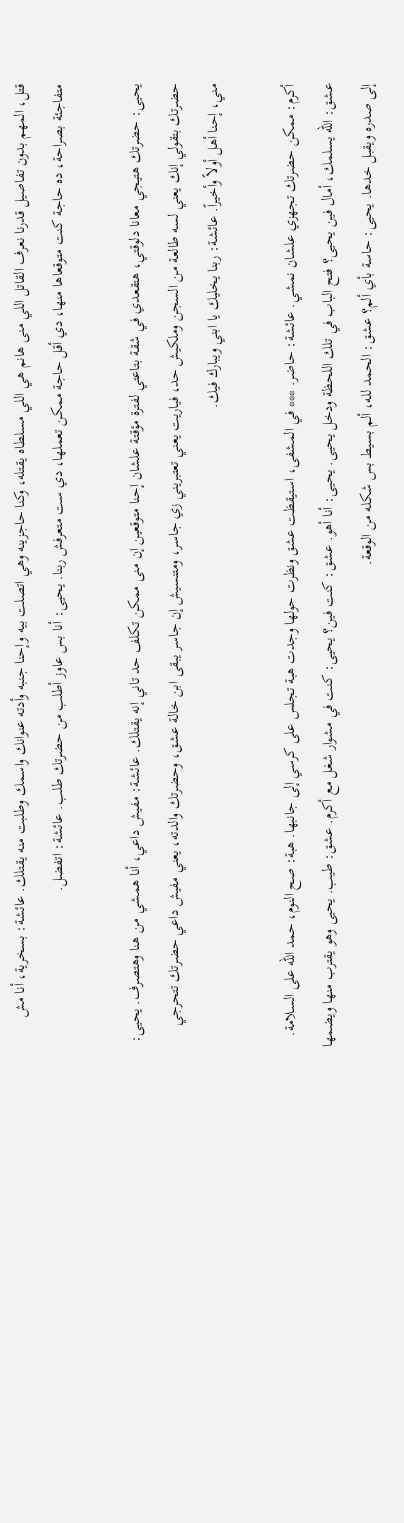قتل، المهم بدون تفاصيل قدرنا نعرف القاتل اللي منى هانم هي اللي مسلطاه يقتله، وكنا حاجزينه وهي اتصلت بيه وإحنا جنبه وأدته عنوانك واسمك وطلبت منه يقتلك. عائشة: بسخرية، أنا مش متفاجئة بصراحة، ده حاجة كنت متوقعاها منها، دي أقل حاجة ممكن تعملها، دي ست متعرفش ربنا. يحيى: أنا بس عاوز أطلب من حضرتك طلب. عائشة: اتفضل.

يحيى: حضرتك هتيجي معانا دلوقتي، هتقعدي في شقة بتاعتي لفترة مؤقتة علشان إحنا متوقعين إن منى ممكن تكلف حد تاني إنه يقتلك. عائشة: مفيش داعي، أنا همشي من هنا وهتصرف. يحيى: حضرتك بتقولي إنك يعني لسه طالعة من السجن وملكيش حد، فياريت يعني تعتبريني زي جاسر، ومتنسيش إن جاسر يبقى ابن خالة عشق، وحضرتك والدته، يعني مفيش داعي حضرتك تتحرجي مني، إحنا أهل أولاً وأخيراً. عائشة: ربنا يخليك يا ابني ويبارك فيك.

أكرم: ممكن حضرتك تجهزي علشان نمشي. عائشة: حاضر. *** في المشفى، استيقظت عشق ونظرت حولها وجدت هبة تجلس على كرسي إلى جانبها. هبة: صح النوم، حمد الله على السلامة. عشق: الله يسلمك، أمال فين يحيى؟ فتح الباب في تلك اللحظة ودخل يحيى. يحيى: أنا أهو. عشق: كنت فين؟ يحيى: كنت في مشوار شغل مع أكرم. عشق: طيب. يحيى وهو يقترب منها ويضمها إلى صدره ويقبل خدها. يحيى: حاسة بأي ألم؟ عشق: الحمد لله، ألم بسيط بس شكله من الوقعة.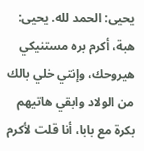يحيى: الحمد لله. يحيى: هبة، أكرم بره مستنيكي هيروحك، وإنتي خلي بالك من الولاد وابقي هاتيهم بكرة مع بابا، أنا قلت لأكرم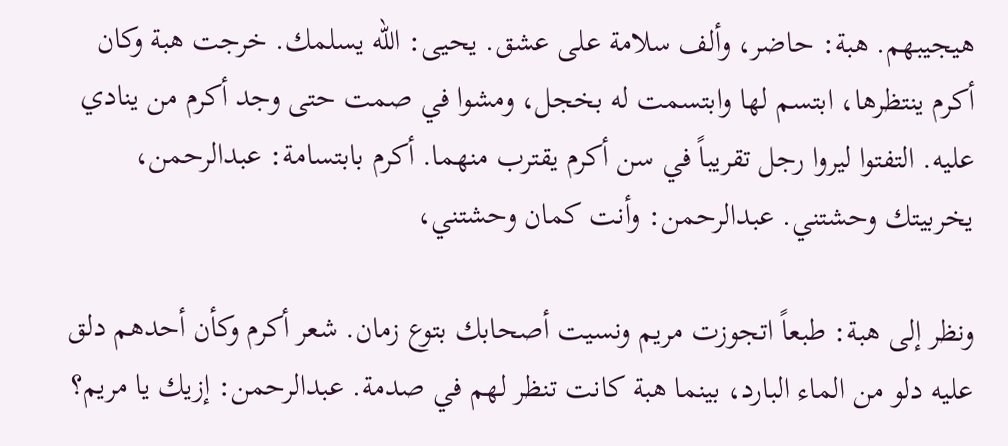هيجيبهم. هبة: حاضر، وألف سلامة على عشق. يحيى: الله يسلمك. خرجت هبة وكان أكرم ينتظرها، ابتسم لها وابتسمت له بخجل، ومشوا في صمت حتى وجد أكرم من ينادي عليه. التفتوا ليروا رجل تقريباً في سن أكرم يقترب منهما. أكرم بابتسامة: عبدالرحمن، يخربيتك وحشتني. عبدالرحمن: وأنت كمان وحشتني،

ونظر إلى هبة: طبعاً اتجوزت مريم ونسيت أصحابك بتوع زمان. شعر أكرم وكأن أحدهم دلق عليه دلو من الماء البارد، بينما هبة كانت تنظر لهم في صدمة. عبدالرحمن: إزيك يا مريم؟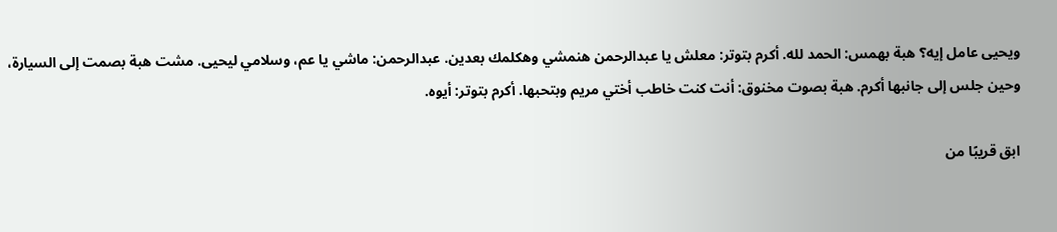ويحيى عامل إيه؟ هبة بهمس: الحمد لله. أكرم بتوتر: معلش يا عبدالرحمن هنمشي وهكلمك بعدين. عبدالرحمن: ماشي يا عم، وسلامي ليحيى. مشت هبة بصمت إلى السيارة، وحين جلس إلى جانبها أكرم. هبة بصوت مخنوق: أنت كنت خاطب أختي مريم وبتحبها. أكرم بتوتر: أيوه.

ابق قريبًا من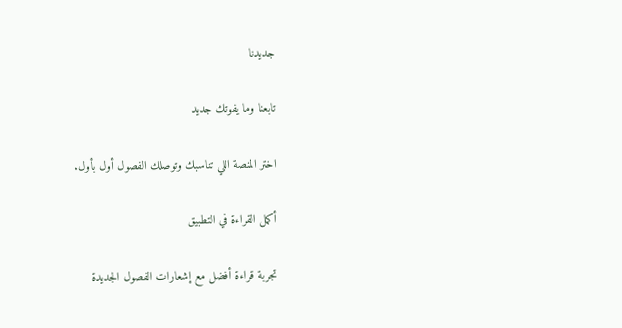جديدنا

تابعنا وما يفوتك جديد

اختر المنصة اللي تناسبك وتوصلك الفصول أول بأول.

أكمل القراءة في التطبيق

تجربة قراءة أفضل مع إشعارات الفصول الجديدة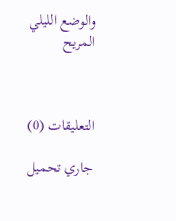والوضع الليلي المريح



التعليقات (0)

جاري تحميل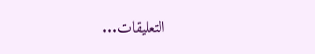التعليقات...